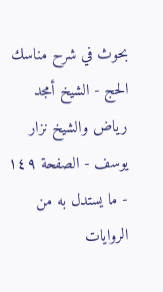بحوث في شرح مناسك الحج - الشيخ أمجد رياض والشيخ نزار يوسف - الصفحة ١٤٩ - ما يستدل به من الروايات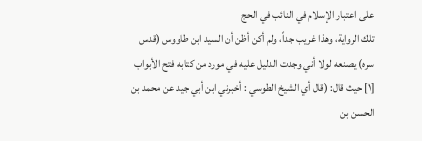على اعتبار الإسلام في النائب في الحج
تلك الرواية، وهذا غريب جداً، ولم أكن أظن أن السيد ابن طاووس (قدس سره) يصنعه لولا أني وجدت الدليل عليه في مورد من كتابه فتح الأبواب [١] حيث قال: (قال أي الشيخ الطوسي : أخبرني ابن أبي جيد عن محمد بن الحسن بن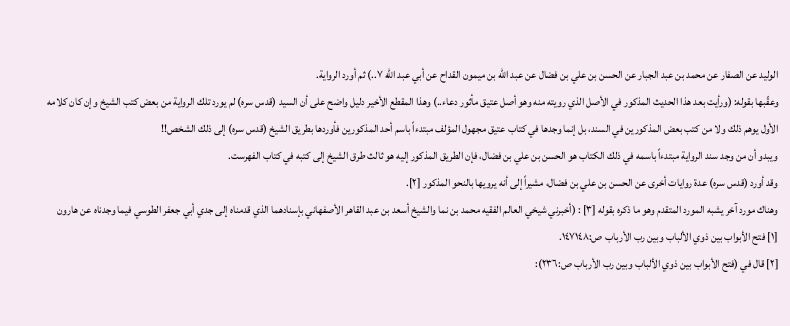الوليد عن الصفار عن محمد بن عبد الجبار عن الحسن بن علي بن فضال عن عبد الله بن ميمون القداح عن أبي عبد الله ٧..) ثم أورد الرواية.
وعقّبها بقوله: (ورأيت بعد هذا الحديث المذكور في الأصل الذي رويته منه وهو أصل عتيق مأثور دعاء..) وهذا المقطع الأخير دليل واضح على أن السيد (قدس سره) لم يورد تلك الرواية من بعض كتب الشيخ وإن كان كلامه الأول يوهم ذلك ولا من كتب بعض المذكورين في السند، بل إنما وجدها في كتاب عتيق مجهول المؤلف مبتدءاً باسم أحد المذكورين فأوردها بطريق الشيخ (قدس سره) إلى ذلك الشخص!!
ويبدو أن من وجد سند الرواية مبتدءاً باسمه في ذلك الكتاب هو الحسن بن علي بن فضال، فإن الطريق المذكور إليه هو ثالث طرق الشيخ إلى كتبه في كتاب الفهرست.
وقد أورد (قدس سره) عدة روايات أخرى عن الحسن بن علي بن فضال، مشيراً إلى أنه يرويها بالنحو المذكور [٢].
وهناك مورد آخر يشبه المورد المتقدم وهو ما ذكره بقوله [٣] : (أخبرني شيخي العالم الفقيه محمد بن نما والشيخ أسعد بن عبد القاهر الأصفهاني بإسنادهما الذي قدمناه إلى جدي أبي جعفر الطوسي فيما وجدناه عن هارون
[١] فتح الأبواب بين ذوي الألباب وبين رب الأرباب ص:١٤٧١٤٨.
[٢] قال في (فتح الأبواب بين ذوي الألباب وبين رب الأرباب ص:٢٣٦):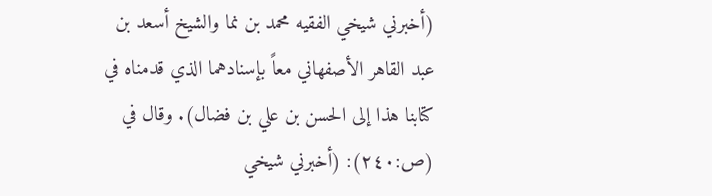(أخبرني شيخي الفقيه محمد بن نما والشيخ أسعد بن عبد القاهر الأصفهاني معاً بإسنادهما الذي قدمناه في كتابنا هذا إلى الحسن بن علي بن فضال). وقال في (ص:٢٤٠): (أخبرني شيخي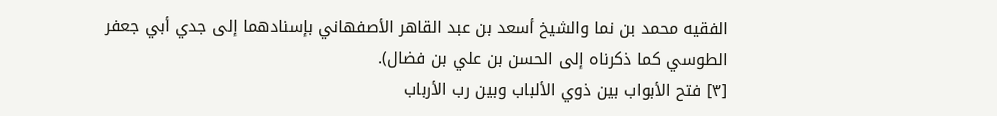الفقيه محمد بن نما والشيخ أسعد بن عبد القاهر الأصفهاني بإسنادهما إلى جدي أبي جعفر الطوسي كما ذكرناه إلى الحسن بن علي بن فضال).
[٣] فتح الأبواب بين ذوي الألباب وبين رب الأرباب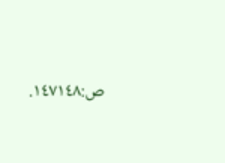ص:١٤٧١٤٨.